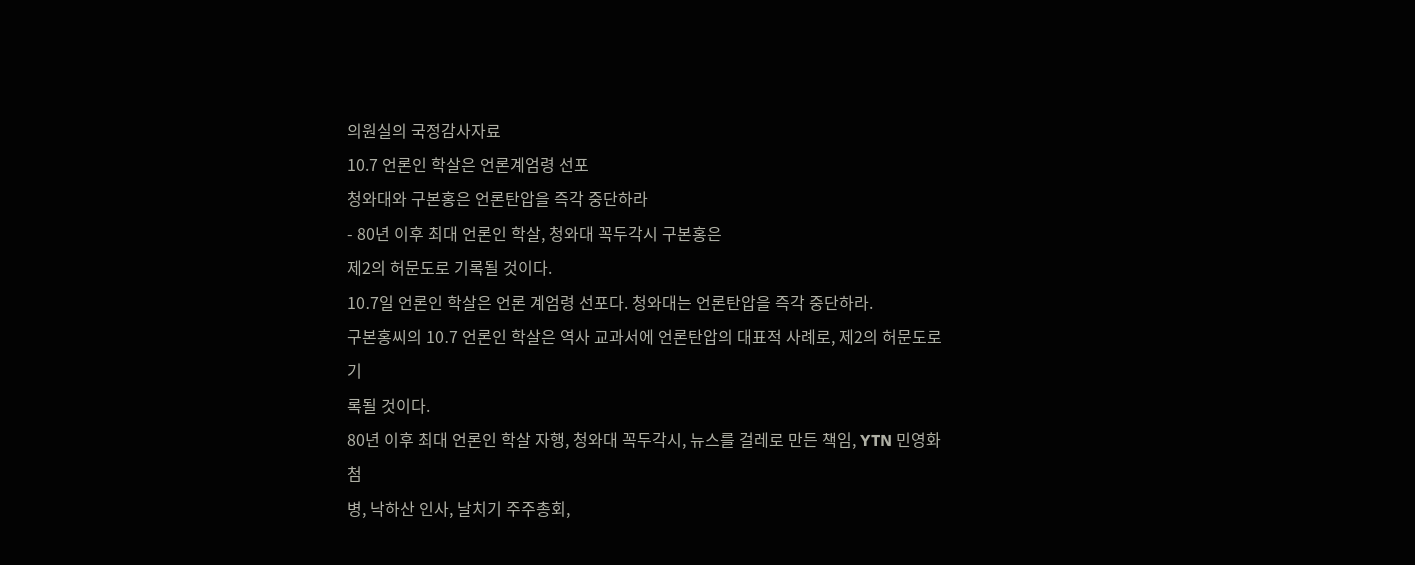의원실의 국정감사자료
10.7 언론인 학살은 언론계엄령 선포
청와대와 구본홍은 언론탄압을 즉각 중단하라
- 80년 이후 최대 언론인 학살, 청와대 꼭두각시 구본홍은
제2의 허문도로 기록될 것이다.
10․7일 언론인 학살은 언론 계엄령 선포다. 청와대는 언론탄압을 즉각 중단하라.
구본홍씨의 10․7 언론인 학살은 역사 교과서에 언론탄압의 대표적 사례로, 제2의 허문도로 기
록될 것이다.
80년 이후 최대 언론인 학살 자행, 청와대 꼭두각시, 뉴스를 걸레로 만든 책임, YTN 민영화 첨
병, 낙하산 인사, 날치기 주주총회,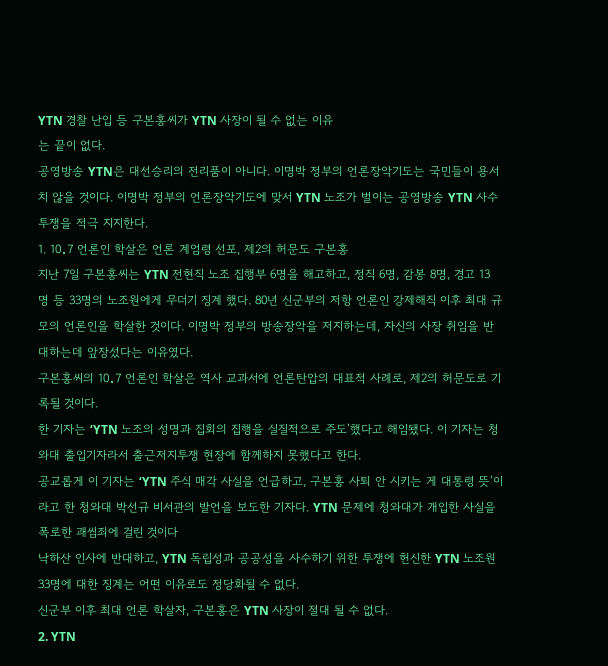YTN 경찰 난입 등 구본홍씨가 YTN 사장이 될 수 없는 이유
는 끝이 없다.
공영방송 YTN은 대선승리의 전리품이 아니다. 이명박 정부의 언론장악기도는 국민들이 용서
치 않을 것이다. 이명박 정부의 언론장악기도에 맞서 YTN 노조가 벌이는 공영방송 YTN 사수
투쟁을 적극 지지한다.
1. 10․7 언론인 학살은 언론 계엄령 선포, 제2의 허문도 구본홍
지난 7일 구본홍씨는 YTN 전현직 노조 집행부 6명을 해고하고, 정직 6명, 감봉 8명, 경고 13
명 등 33명의 노조원에게 무더기 징계 했다. 80년 신군부의 저항 언론인 강제해직 이후 최대 규
모의 언론인을 학살한 것이다. 이명박 정부의 방송장악을 저지하는데, 자신의 사장 취임을 반
대하는데 앞장섰다는 이유였다.
구본홍씨의 10․7 언론인 학살은 역사 교과서에 언론탄압의 대표적 사례로, 제2의 허문도로 기
록될 것이다.
한 기자는 ‘YTN 노조의 성명과 집회의 집행을 실질적으로 주도’했다고 해임됐다. 이 기자는 청
와대 출입기자라서 출근저지투쟁 현장에 함께하지 못했다고 한다.
공교롭게 이 기자는 ‘YTN 주식 매각 사실을 언급하고, 구본홍 사퇴 안 시키는 게 대통령 뜻’이
라고 한 청와대 박선규 비서관의 발언을 보도한 기자다. YTN 문제에 청와대가 개입한 사실을
폭로한 괘씸죄에 걸린 것이다
낙하산 인사에 반대하고, YTN 독립성과 공공성을 사수하기 위한 투쟁에 헌신한 YTN 노조원
33명에 대한 징계는 어떤 이유로도 정당화될 수 없다.
신군부 이후 최대 언론 학살자, 구본홍은 YTN 사장이 절대 될 수 없다.
2. YTN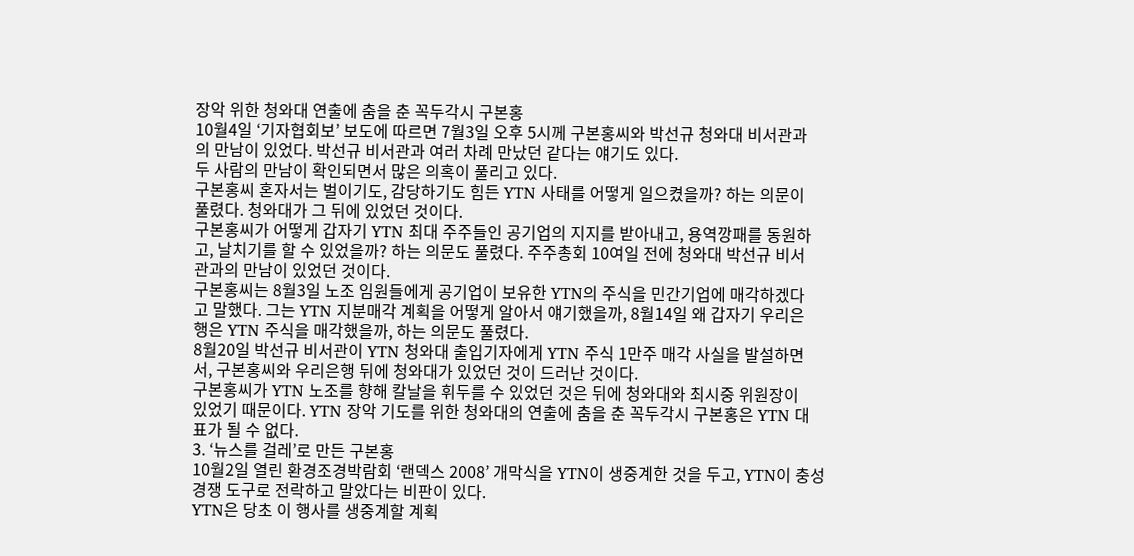장악 위한 청와대 연출에 춤을 춘 꼭두각시 구본홍
10월4일 ‘기자협회보’ 보도에 따르면 7월3일 오후 5시께 구본홍씨와 박선규 청와대 비서관과
의 만남이 있었다. 박선규 비서관과 여러 차례 만났던 같다는 얘기도 있다.
두 사람의 만남이 확인되면서 많은 의혹이 풀리고 있다.
구본홍씨 혼자서는 벌이기도, 감당하기도 힘든 YTN 사태를 어떻게 일으켰을까? 하는 의문이
풀렸다. 청와대가 그 뒤에 있었던 것이다.
구본홍씨가 어떻게 갑자기 YTN 최대 주주들인 공기업의 지지를 받아내고, 용역깡패를 동원하
고, 날치기를 할 수 있었을까? 하는 의문도 풀렸다. 주주총회 10여일 전에 청와대 박선규 비서
관과의 만남이 있었던 것이다.
구본홍씨는 8월3일 노조 임원들에게 공기업이 보유한 YTN의 주식을 민간기업에 매각하겠다
고 말했다. 그는 YTN 지분매각 계획을 어떻게 알아서 얘기했을까, 8월14일 왜 갑자기 우리은
행은 YTN 주식을 매각했을까, 하는 의문도 풀렸다.
8월20일 박선규 비서관이 YTN 청와대 출입기자에게 YTN 주식 1만주 매각 사실을 발설하면
서, 구본홍씨와 우리은행 뒤에 청와대가 있었던 것이 드러난 것이다.
구본홍씨가 YTN 노조를 향해 칼날을 휘두를 수 있었던 것은 뒤에 청와대와 최시중 위원장이
있었기 때문이다. YTN 장악 기도를 위한 청와대의 연출에 춤을 춘 꼭두각시 구본홍은 YTN 대
표가 될 수 없다.
3. ‘뉴스를 걸레’로 만든 구본홍
10월2일 열린 환경조경박람회 ‘랜덱스 2008’ 개막식을 YTN이 생중계한 것을 두고, YTN이 충성
경쟁 도구로 전락하고 말았다는 비판이 있다.
YTN은 당초 이 행사를 생중계할 계획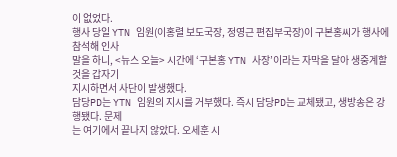이 없었다.
행사 당일 YTN 임원(이홍렬 보도국장, 정영근 편집부국장)이 구본홍씨가 행사에 참석해 인사
말을 하니, <뉴스 오늘> 시간에 ‘구본홍 YTN 사장’이라는 자막을 달아 생중계할 것을 갑자기
지시하면서 사단이 발생했다.
담당PD는 YTN 임원의 지시를 거부했다. 즉시 담당PD는 교체됐고, 생방송은 강행됐다. 문제
는 여기에서 끝나지 않았다. 오세훈 시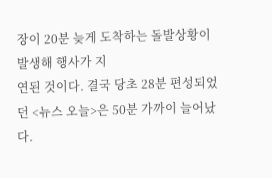장이 20분 늦게 도착하는 돌발상황이 발생해 행사가 지
연된 것이다. 결국 당초 28분 편성되었던 <뉴스 오늘>은 50분 가까이 늘어났다.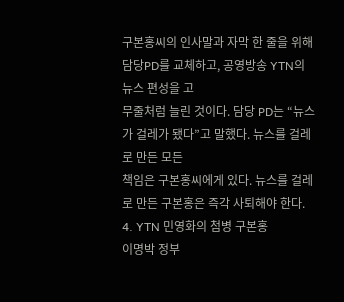구본홍씨의 인사말과 자막 한 줄을 위해 담당PD를 교체하고, 공영방송 YTN의 뉴스 편성을 고
무줄처럼 늘린 것이다. 담당 PD는 “뉴스가 걸레가 됐다”고 말했다. 뉴스를 걸레로 만든 모든
책임은 구본홍씨에게 있다. 뉴스를 걸레로 만든 구본홍은 즉각 사퇴해야 한다.
4. YTN 민영화의 첨병 구본홍
이명박 정부